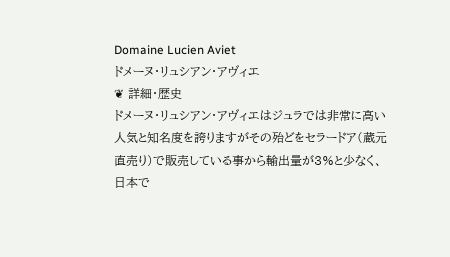Domaine Lucien Aviet
ドメーヌ・リュシアン・アヴィエ
❦ 詳細・歴史
ドメーヌ・リュシアン・アヴィエはジュラでは非常に高い人気と知名度を誇りますがその殆どをセラードア(蔵元直売り)で販売している事から輸出量が3%と少なく、日本で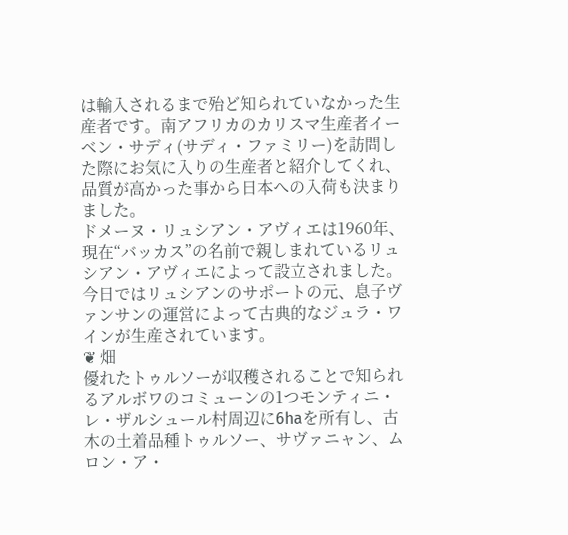は輸入されるまで殆ど知られていなかった生産者です。南アフリカのカリスマ生産者イーベン・サディ(サディ・ファミリー)を訪問した際にお気に入りの生産者と紹介してくれ、品質が高かった事から日本への入荷も決まりました。
ドメーヌ・リュシアン・アヴィエは1960年、現在“バッカス”の名前で親しまれているリュシアン・アヴィエによって設立されました。今日ではリュシアンのサポートの元、息子ヴァンサンの運営によって古典的なジュラ・ワインが生産されています。
❦ 畑
優れたトゥルソーが収穫されることで知られるアルボワのコミューンの1つモンティニ・レ・ザルシュール村周辺に6haを所有し、古木の土着品種トゥルソー、サヴァニャン、ムロン・ア・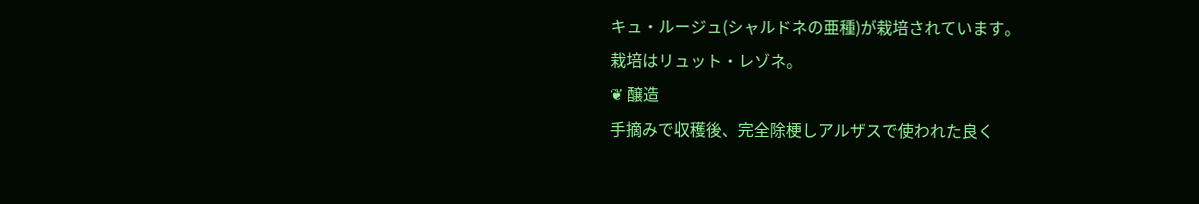キュ・ルージュ(シャルドネの亜種)が栽培されています。
栽培はリュット・レゾネ。
❦ 醸造
手摘みで収穫後、完全除梗しアルザスで使われた良く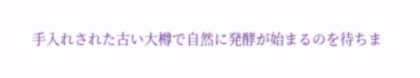手入れされた古い大樽で自然に発酵が始まるのを待ちま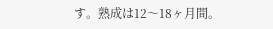す。熟成は12〜18ヶ月間。